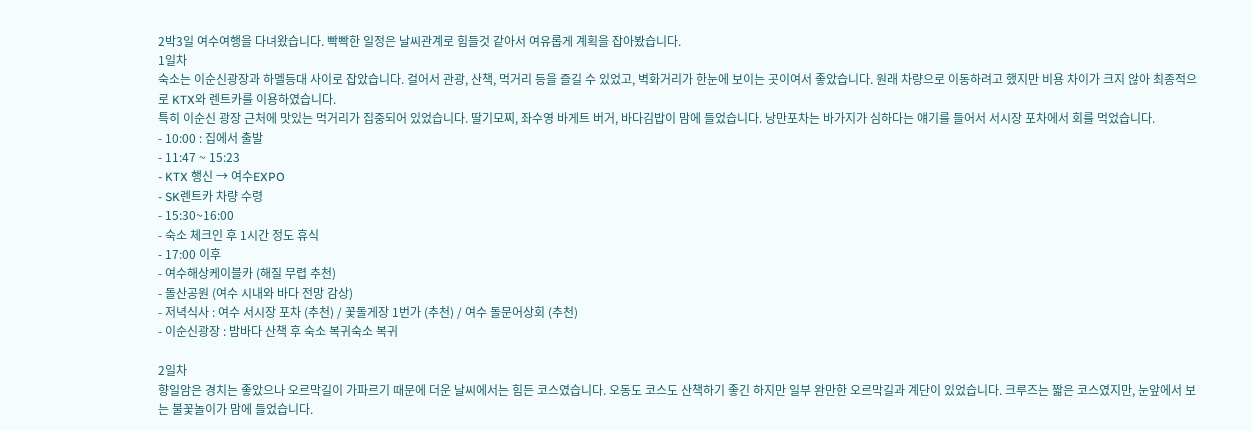2박3일 여수여행을 다녀왔습니다. 빡빡한 일정은 날씨관계로 힘들것 같아서 여유롭게 계획을 잡아봤습니다.
1일차
숙소는 이순신광장과 하멜등대 사이로 잡았습니다. 걸어서 관광, 산책, 먹거리 등을 즐길 수 있었고, 벽화거리가 한눈에 보이는 곳이여서 좋았습니다. 원래 차량으로 이동하려고 했지만 비용 차이가 크지 않아 최종적으로 KTX와 렌트카를 이용하였습니다.
특히 이순신 광장 근처에 맛있는 먹거리가 집중되어 있었습니다. 딸기모찌, 좌수영 바게트 버거, 바다김밥이 맘에 들었습니다. 낭만포차는 바가지가 심하다는 얘기를 들어서 서시장 포차에서 회를 먹었습니다.
- 10:00 : 집에서 출발
- 11:47 ~ 15:23
- KTX 행신 → 여수EXPO
- SK렌트카 차량 수령
- 15:30~16:00
- 숙소 체크인 후 1시간 정도 휴식
- 17:00 이후
- 여수해상케이블카 (해질 무렵 추천)
- 돌산공원 (여수 시내와 바다 전망 감상)
- 저녁식사 : 여수 서시장 포차 (추천) / 꽃돌게장 1번가 (추천) / 여수 돌문어상회 (추천)
- 이순신광장 : 밤바다 산책 후 숙소 복귀숙소 복귀

2일차
향일암은 경치는 좋았으나 오르막길이 가파르기 때문에 더운 날씨에서는 힘든 코스였습니다. 오동도 코스도 산책하기 좋긴 하지만 일부 완만한 오르막길과 계단이 있었습니다. 크루즈는 짧은 코스였지만, 눈앞에서 보는 불꽃놀이가 맘에 들었습니다.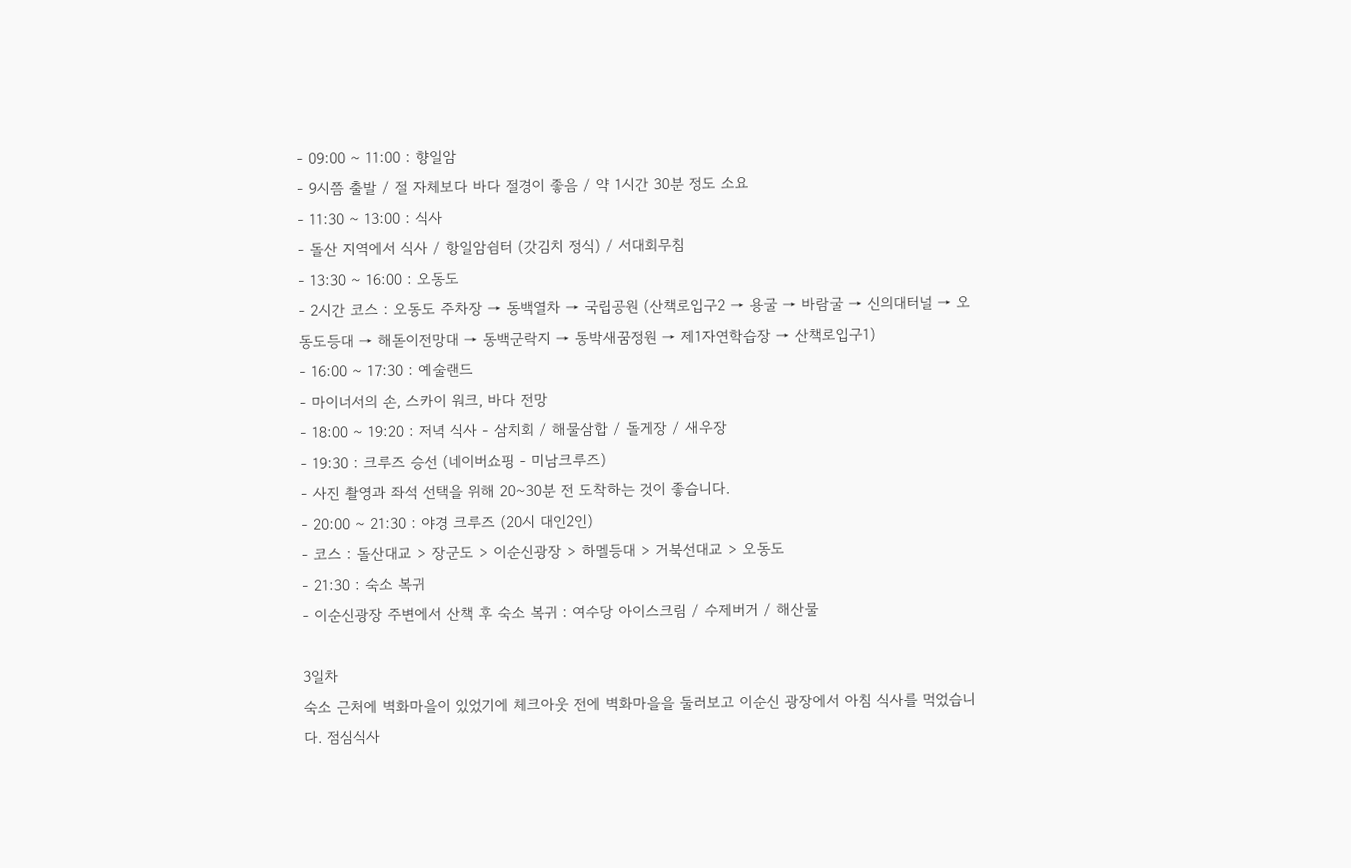- 09:00 ~ 11:00 : 향일암
- 9시쯤 출발 / 절 자체보다 바다 절경이 좋음 / 약 1시간 30분 정도 소요
- 11:30 ~ 13:00 : 식사
- 돌산 지역에서 식사 / 항일암쉼터 (갓김치 정식) / 서대회무침
- 13:30 ~ 16:00 : 오동도
- 2시간 코스 : 오동도 주차장 → 동백열차 → 국립공원 (산책로입구2 → 용굴 → 바람굴 → 신의대터널 → 오동도등대 → 해돋이전망대 → 동백군락지 → 동박새꿈정원 → 제1자연학습장 → 산책로입구1)
- 16:00 ~ 17:30 : 예술랜드
- 마이너서의 손, 스카이 워크, 바다 전망
- 18:00 ~ 19:20 : 저녁 식사 - 삼치회 / 해물삼합 / 돌게장 / 새우장
- 19:30 : 크루즈 승선 (네이버쇼핑 - 미남크루즈)
- 사진 촬영과 좌석 선택을 위해 20~30분 전 도착하는 것이 좋습니다.
- 20:00 ~ 21:30 : 야경 크루즈 (20시 대인2인)
- 코스 : 돌산대교 > 장군도 > 이순신광장 > 하멜등대 > 거북선대교 > 오동도
- 21:30 : 숙소 복귀
- 이순신광장 주변에서 산책 후 숙소 복귀 : 여수당 아이스크림 / 수제버거 / 해산물

3일차
숙소 근처에 벽화마을이 있었기에 체크아웃 전에 벽화마을을 둘러보고 이순신 광장에서 아침 식사를 먹었습니다. 점심식사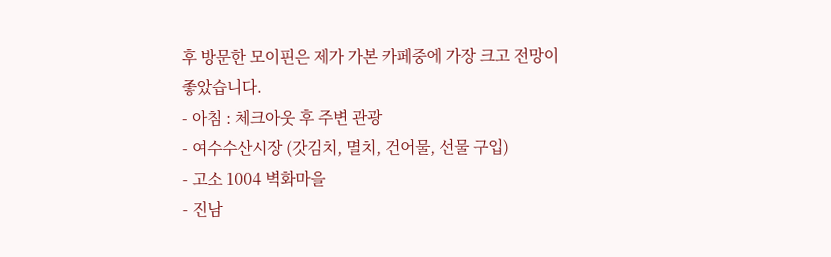후 방문한 모이핀은 제가 가본 카페중에 가장 크고 전망이 좋았습니다.
- 아침 : 체크아웃 후 주변 관광
- 여수수산시장 (갓김치, 멸치, 건어물, 선물 구입)
- 고소 1004 벽화마을
- 진남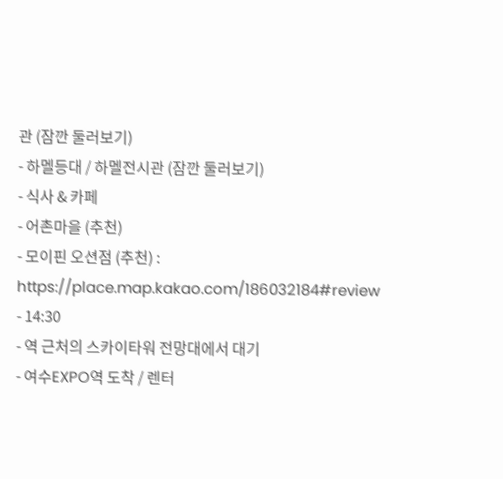관 (잠깐 둘러보기)
- 하멜등대 / 하멜전시관 (잠깐 둘러보기)
- 식사 & 카페
- 어촌마을 (추천)
- 모이핀 오션점 (추천) : https://place.map.kakao.com/186032184#review
- 14:30
- 역 근처의 스카이타워 전망대에서 대기
- 여수EXPO역 도착 / 렌터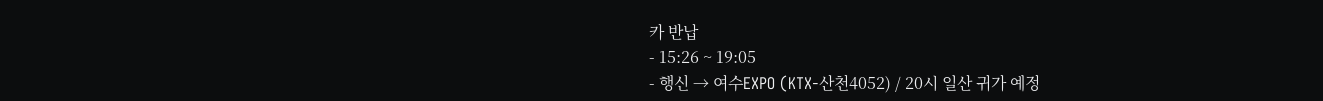카 반납
- 15:26 ~ 19:05
- 행신 → 여수EXPO (KTX-산천4052) / 20시 일산 귀가 예정